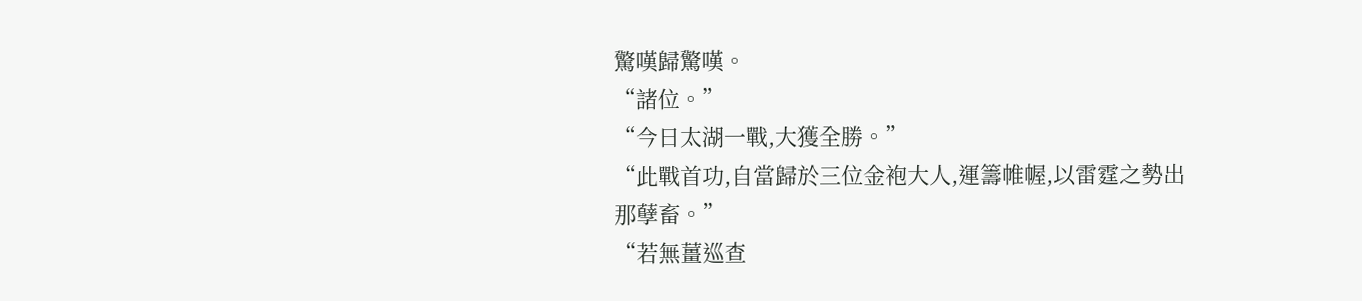驚嘆歸驚嘆。
“諸位。”
“今日太湖一戰,大獲全勝。”
“此戰首功,自當歸於三位金袍大人,運籌帷幄,以雷霆之勢出那孽畜。”
“若無薑巡查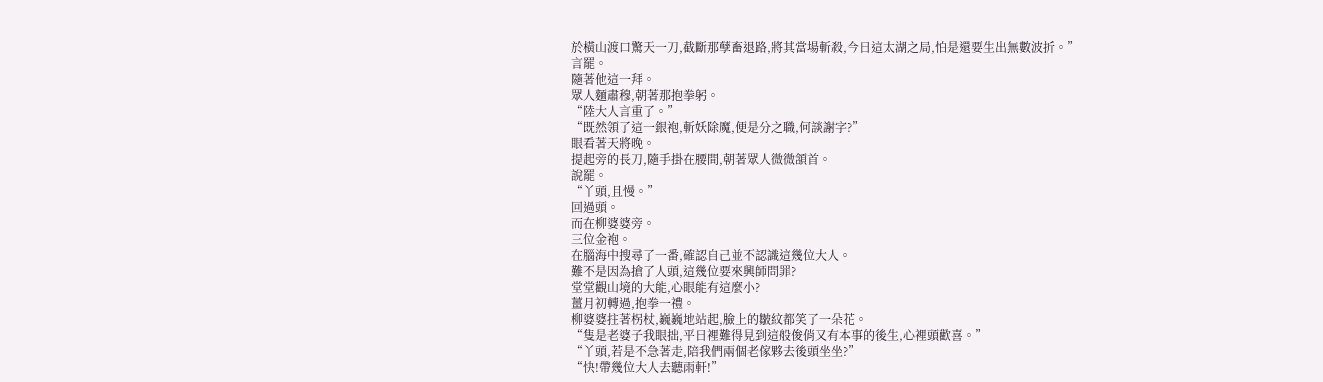於橫山渡口驚天一刀,截斷那孽畜退路,將其當場斬殺,今日這太湖之局,怕是還要生出無數波折。”
言罷。
隨著他這一拜。
眾人麵肅穆,朝著那抱拳躬。
“陸大人言重了。”
“既然領了這一銀袍,斬妖除魔,便是分之職,何談謝字?”
眼看著天將晚。
提起旁的長刀,隨手掛在腰間,朝著眾人微微頷首。
說罷。
“丫頭,且慢。”
回過頭。
而在柳婆婆旁。
三位金袍。
在腦海中搜尋了一番,確認自己並不認識這幾位大人。
難不是因為搶了人頭,這幾位要來興師問罪?
堂堂觀山境的大能,心眼能有這麼小?
薑月初轉過,抱拳一禮。
柳婆婆拄著柺杖,巍巍地站起,臉上的皺紋都笑了一朵花。
“隻是老婆子我眼拙,平日裡難得見到這般俊俏又有本事的後生,心裡頭歡喜。”
“丫頭,若是不急著走,陪我們兩個老傢夥去後頭坐坐?”
“快!帶幾位大人去聽雨軒!”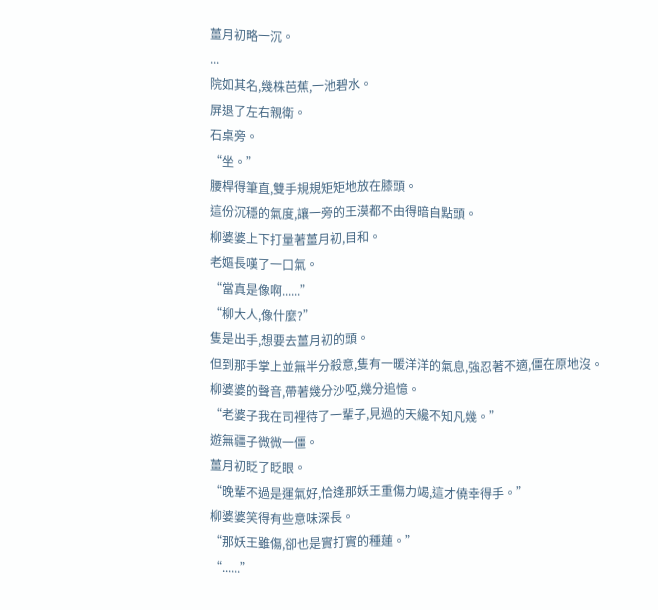薑月初略一沉。
...
院如其名,幾株芭蕉,一池碧水。
屏退了左右親衛。
石桌旁。
“坐。”
腰桿得筆直,雙手規規矩矩地放在膝頭。
這份沉穩的氣度,讓一旁的王漠都不由得暗自點頭。
柳婆婆上下打量著薑月初,目和。
老嫗長嘆了一口氣。
“當真是像啊......”
“柳大人,像什麼?”
隻是出手,想要去薑月初的頭。
但到那手掌上並無半分殺意,隻有一暖洋洋的氣息,強忍著不適,僵在原地沒。
柳婆婆的聲音,帶著幾分沙啞,幾分追憶。
“老婆子我在司裡待了一輩子,見過的天纔不知凡幾。”
遊無疆子微微一僵。
薑月初眨了眨眼。
“晚輩不過是運氣好,恰逢那妖王重傷力竭,這才僥幸得手。”
柳婆婆笑得有些意味深長。
“那妖王雖傷,卻也是實打實的種蓮。”
“......”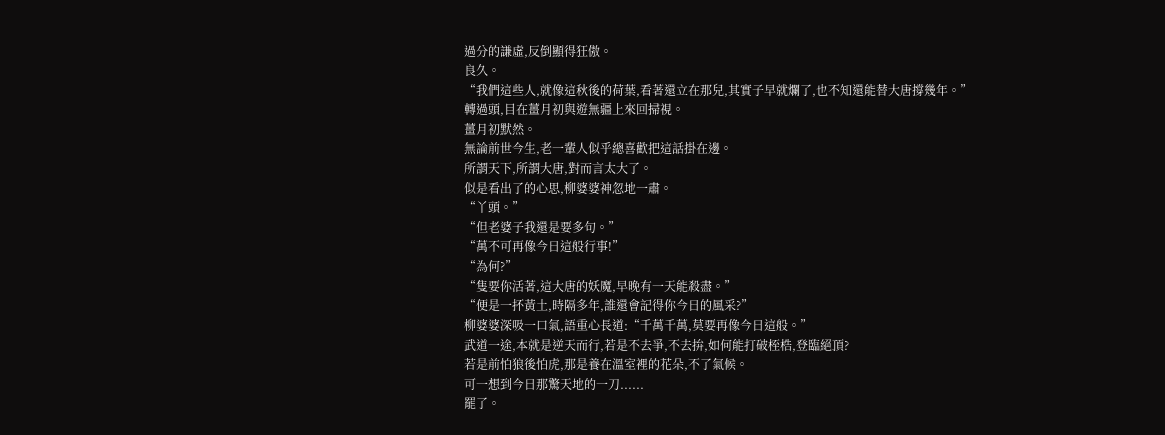過分的謙虛,反倒顯得狂傲。
良久。
“我們這些人,就像這秋後的荷葉,看著還立在那兒,其實子早就爛了,也不知還能替大唐撐幾年。”
轉過頭,目在薑月初與遊無疆上來回掃視。
薑月初默然。
無論前世今生,老一輩人似乎總喜歡把這話掛在邊。
所謂天下,所謂大唐,對而言太大了。
似是看出了的心思,柳婆婆神忽地一肅。
“丫頭。”
“但老婆子我還是要多句。”
“萬不可再像今日這般行事!”
“為何?”
“隻要你活著,這大唐的妖魔,早晚有一天能殺盡。”
“便是一抔黃土,時隔多年,誰還會記得你今日的風采?”
柳婆婆深吸一口氣,語重心長道:“千萬千萬,莫要再像今日這般。”
武道一途,本就是逆天而行,若是不去爭,不去拚,如何能打破桎梏,登臨絕頂?
若是前怕狼後怕虎,那是養在溫室裡的花朵,不了氣候。
可一想到今日那驚天地的一刀......
罷了。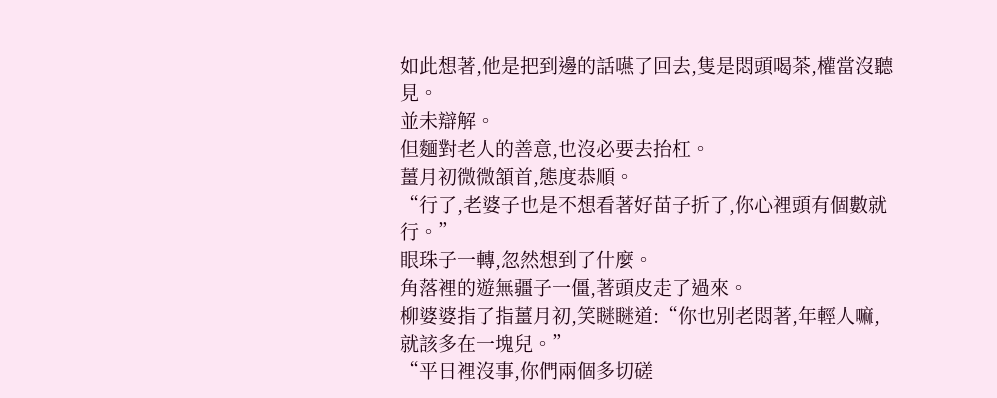如此想著,他是把到邊的話嚥了回去,隻是悶頭喝茶,權當沒聽見。
並未辯解。
但麵對老人的善意,也沒必要去抬杠。
薑月初微微頷首,態度恭順。
“行了,老婆子也是不想看著好苗子折了,你心裡頭有個數就行。”
眼珠子一轉,忽然想到了什麼。
角落裡的遊無疆子一僵,著頭皮走了過來。
柳婆婆指了指薑月初,笑瞇瞇道:“你也別老悶著,年輕人嘛,就該多在一塊兒。”
“平日裡沒事,你們兩個多切磋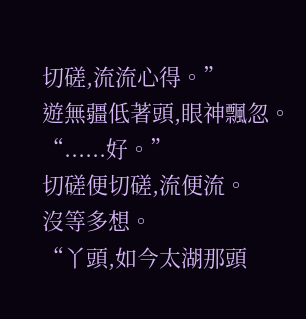切磋,流流心得。”
遊無疆低著頭,眼神飄忽。
“......好。”
切磋便切磋,流便流。
沒等多想。
“丫頭,如今太湖那頭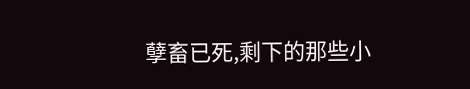孽畜已死,剩下的那些小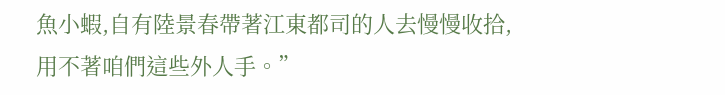魚小蝦,自有陸景春帶著江東都司的人去慢慢收拾,用不著咱們這些外人手。”